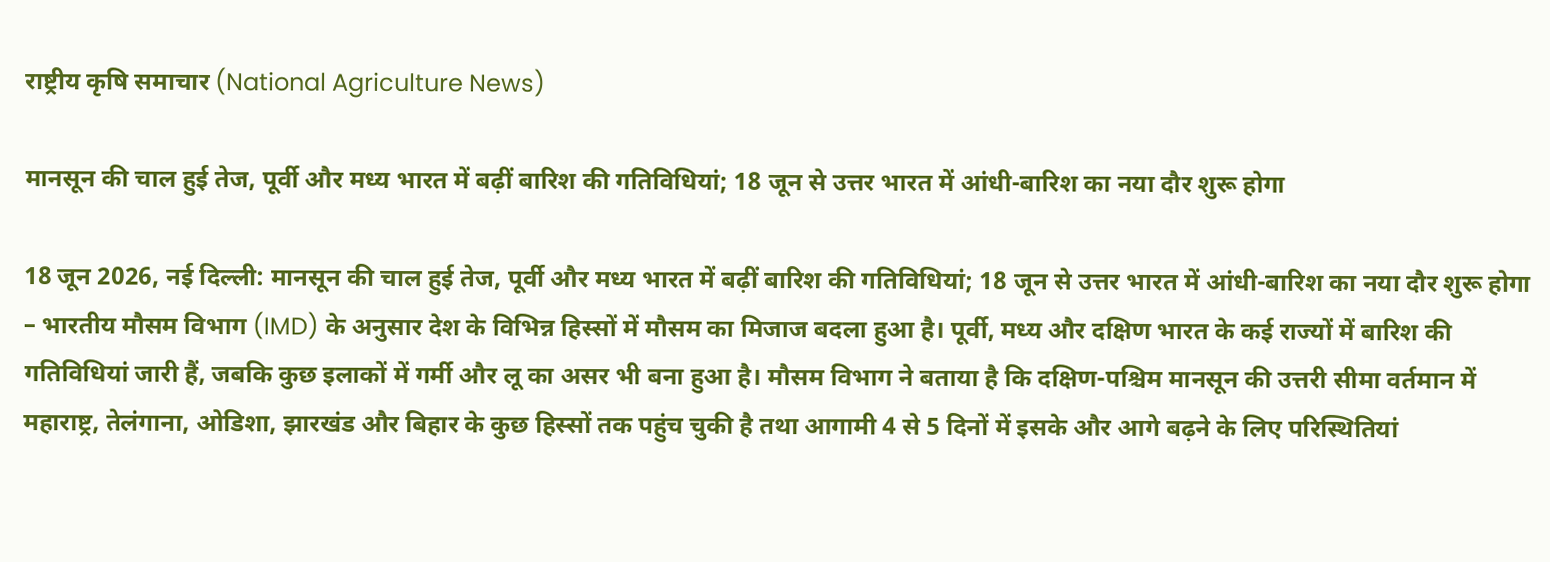राष्ट्रीय कृषि समाचार (National Agriculture News)

मानसून की चाल हुई तेज, पूर्वी और मध्य भारत में बढ़ीं बारिश की गतिविधियां; 18 जून से उत्तर भारत में आंधी-बारिश का नया दौर शुरू होगा

18 जून 2026, नई दिल्ली: मानसून की चाल हुई तेज, पूर्वी और मध्य भारत में बढ़ीं बारिश की गतिविधियां; 18 जून से उत्तर भारत में आंधी-बारिश का नया दौर शुरू होगा – भारतीय मौसम विभाग (IMD) के अनुसार देश के विभिन्न हिस्सों में मौसम का मिजाज बदला हुआ है। पूर्वी, मध्य और दक्षिण भारत के कई राज्यों में बारिश की गतिविधियां जारी हैं, जबकि कुछ इलाकों में गर्मी और लू का असर भी बना हुआ है। मौसम विभाग ने बताया है कि दक्षिण-पश्चिम मानसून की उत्तरी सीमा वर्तमान में महाराष्ट्र, तेलंगाना, ओडिशा, झारखंड और बिहार के कुछ हिस्सों तक पहुंच चुकी है तथा आगामी 4 से 5 दिनों में इसके और आगे बढ़ने के लिए परिस्थितियां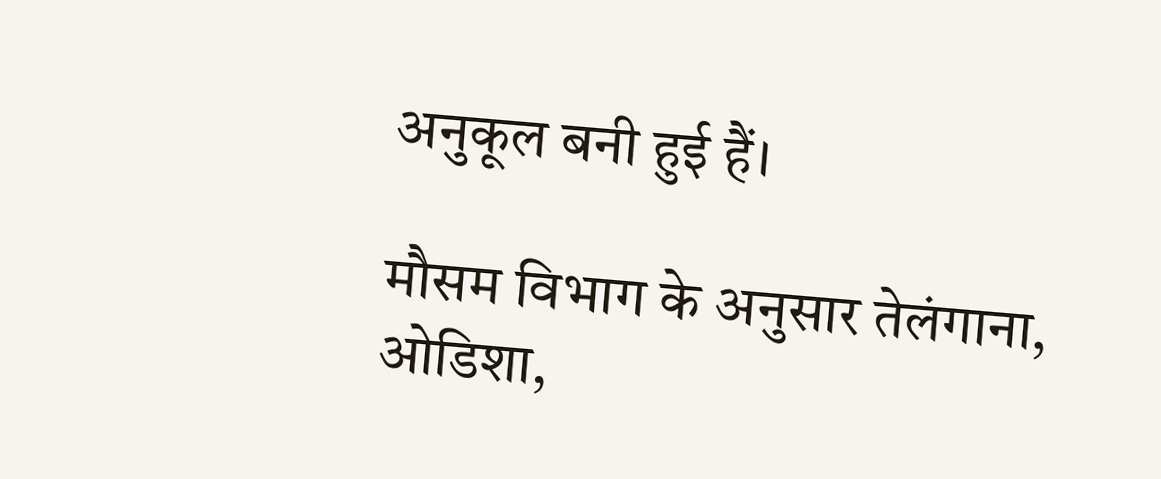अनुकूल बनी हुई हैं।

मौसम विभाग के अनुसार तेलंगाना, ओडिशा,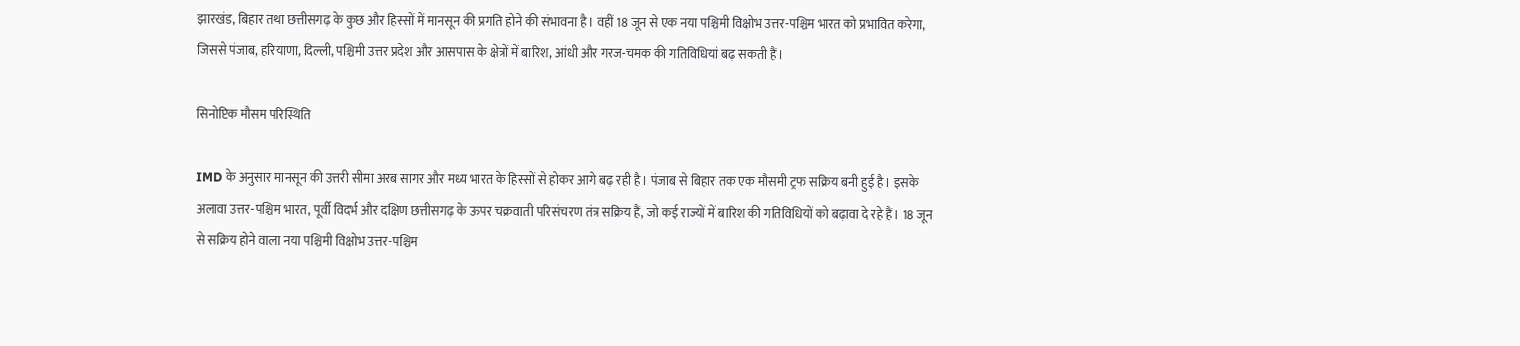झारखंड, बिहार तथा छत्तीसगढ़ के कुछ और हिस्सों में मानसून की प्रगति होने की संभावना है। वहीं 18 जून से एक नया पश्चिमी विक्षोभ उत्तर-पश्चिम भारत को प्रभावित करेगा, जिससे पंजाब, हरियाणा, दिल्ली, पश्चिमी उत्तर प्रदेश और आसपास के क्षेत्रों में बारिश, आंधी और गरज-चमक की गतिविधियां बढ़ सकती हैं।

सिनोप्टिक मौसम परिस्थिति

IMD के अनुसार मानसून की उत्तरी सीमा अरब सागर और मध्य भारत के हिस्सों से होकर आगे बढ़ रही है। पंजाब से बिहार तक एक मौसमी ट्रफ सक्रिय बनी हुई है। इसके अलावा उत्तर-पश्चिम भारत, पूर्वी विदर्भ और दक्षिण छत्तीसगढ़ के ऊपर चक्रवाती परिसंचरण तंत्र सक्रिय हैं, जो कई राज्यों में बारिश की गतिविधियों को बढ़ावा दे रहे हैं। 18 जून से सक्रिय होने वाला नया पश्चिमी विक्षोभ उत्तर-पश्चिम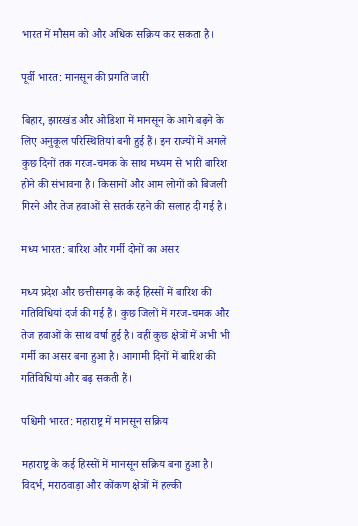भारत में मौसम को और अधिक सक्रिय कर सकता है।

पूर्वी भारत: मानसून की प्रगति जारी

बिहार, झारखंड और ओडिशा में मानसून के आगे बढ़ने के लिए अनुकूल परिस्थितियां बनी हुई हैं। इन राज्यों में अगले कुछ दिनों तक गरज-चमक के साथ मध्यम से भारी बारिश होने की संभावना है। किसानों और आम लोगों को बिजली गिरने और तेज हवाओं से सतर्क रहने की सलाह दी गई है।

मध्य भारत: बारिश और गर्मी दोनों का असर

मध्य प्रदेश और छत्तीसगढ़ के कई हिस्सों में बारिश की गतिविधियां दर्ज की गई हैं। कुछ जिलों में गरज-चमक और तेज हवाओं के साथ वर्षा हुई है। वहीं कुछ क्षेत्रों में अभी भी गर्मी का असर बना हुआ है। आगामी दिनों में बारिश की गतिविधियां और बढ़ सकती हैं।

पश्चिमी भारत: महाराष्ट्र में मानसून सक्रिय

महाराष्ट्र के कई हिस्सों में मानसून सक्रिय बना हुआ है। विदर्भ, मराठवाड़ा और कोंकण क्षेत्रों में हल्की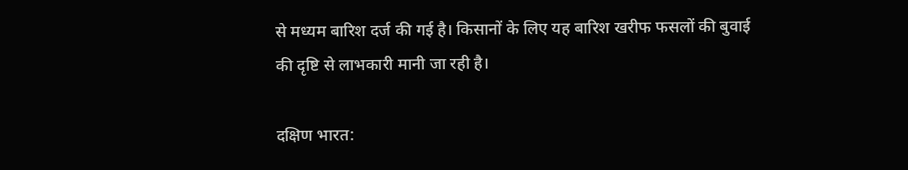से मध्यम बारिश दर्ज की गई है। किसानों के लिए यह बारिश खरीफ फसलों की बुवाई की दृष्टि से लाभकारी मानी जा रही है।

दक्षिण भारत: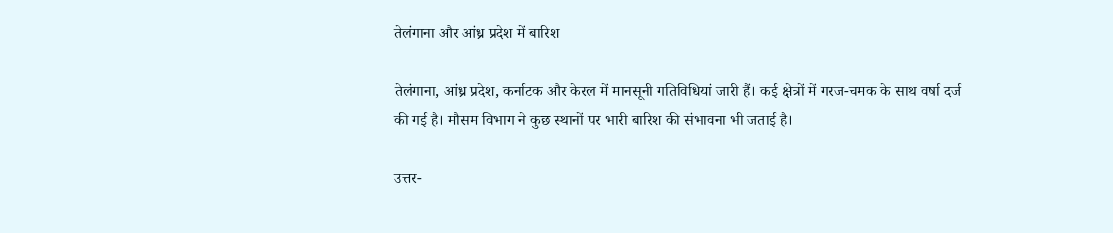तेलंगाना और आंध्र प्रदेश में बारिश

तेलंगाना, आंध्र प्रदेश, कर्नाटक और केरल में मानसूनी गतिविधियां जारी हैं। कई क्षेत्रों में गरज-चमक के साथ वर्षा दर्ज की गई है। मौसम विभाग ने कुछ स्थानों पर भारी बारिश की संभावना भी जताई है।

उत्तर-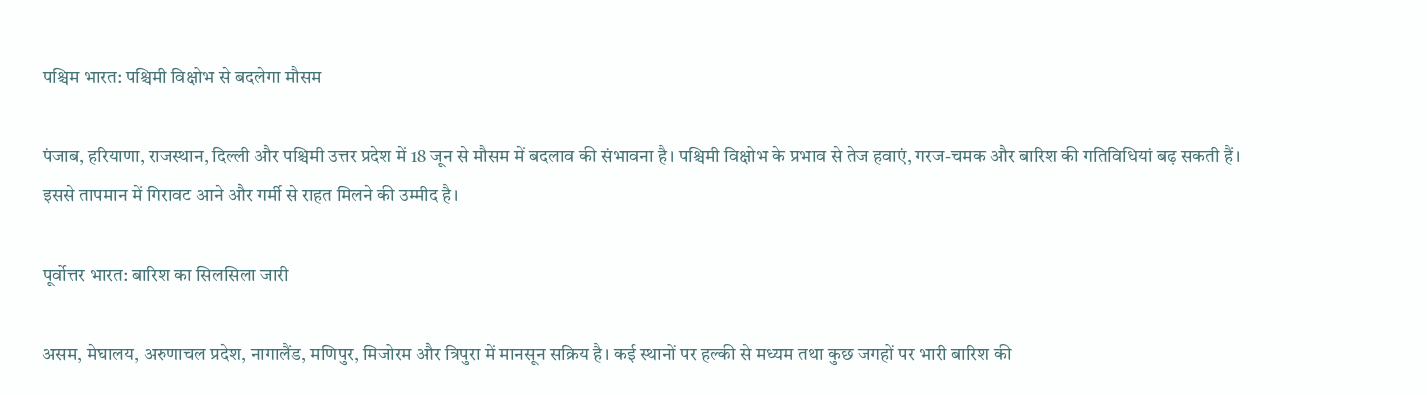पश्चिम भारत: पश्चिमी विक्षोभ से बदलेगा मौसम

पंजाब, हरियाणा, राजस्थान, दिल्ली और पश्चिमी उत्तर प्रदेश में 18 जून से मौसम में बदलाव की संभावना है। पश्चिमी विक्षोभ के प्रभाव से तेज हवाएं, गरज-चमक और बारिश की गतिविधियां बढ़ सकती हैं। इससे तापमान में गिरावट आने और गर्मी से राहत मिलने की उम्मीद है।

पूर्वोत्तर भारत: बारिश का सिलसिला जारी

असम, मेघालय, अरुणाचल प्रदेश, नागालैंड, मणिपुर, मिजोरम और त्रिपुरा में मानसून सक्रिय है। कई स्थानों पर हल्की से मध्यम तथा कुछ जगहों पर भारी बारिश की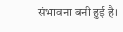संभावना बनी हुई है।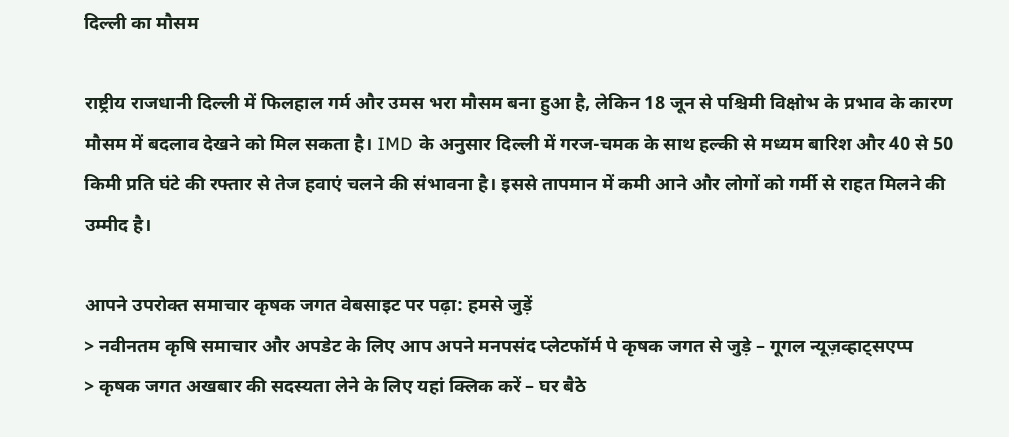दिल्ली का मौसम

राष्ट्रीय राजधानी दिल्ली में फिलहाल गर्म और उमस भरा मौसम बना हुआ है, लेकिन 18 जून से पश्चिमी विक्षोभ के प्रभाव के कारण मौसम में बदलाव देखने को मिल सकता है। IMD के अनुसार दिल्ली में गरज-चमक के साथ हल्की से मध्यम बारिश और 40 से 50 किमी प्रति घंटे की रफ्तार से तेज हवाएं चलने की संभावना है। इससे तापमान में कमी आने और लोगों को गर्मी से राहत मिलने की उम्मीद है।

आपने उपरोक्त समाचार कृषक जगत वेबसाइट पर पढ़ा: हमसे जुड़ें
> नवीनतम कृषि समाचार और अपडेट के लिए आप अपने मनपसंद प्लेटफॉर्म पे कृषक जगत से जुड़े – गूगल न्यूज़व्हाट्सएप्प
> कृषक जगत अखबार की सदस्यता लेने के लिए यहां क्लिक करें – घर बैठे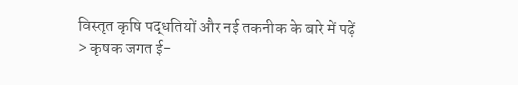विस्तृत कृषि पद्धतियों और नई तकनीक के बारे में पढ़ें
> कृषक जगत ई-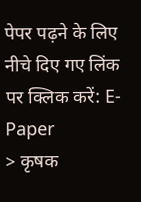पेपर पढ़ने के लिए नीचे दिए गए लिंक पर क्लिक करें: E-Paper
> कृषक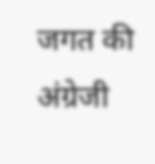जगत की अंग्रेजी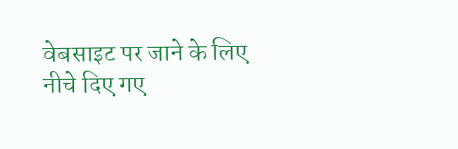वेबसाइट पर जाने के लिए नीचे दिए गए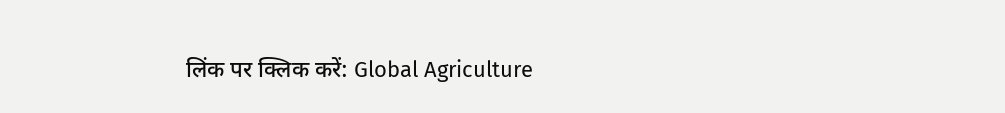लिंक पर क्लिक करें: Global Agriculture